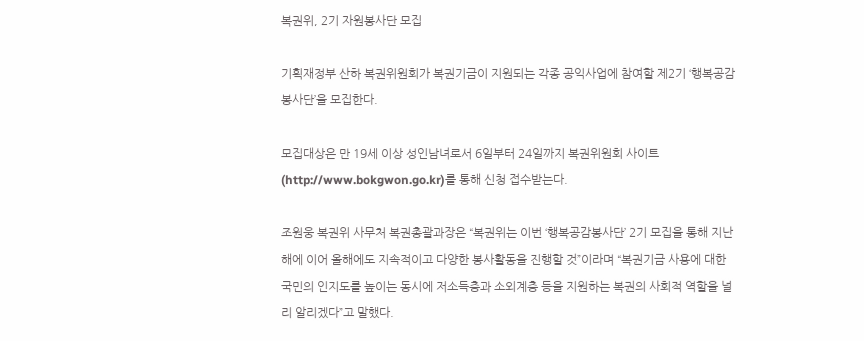복권위, 2기 자원봉사단 모집

기획재정부 산하 복권위원회가 복권기금이 지원되는 각종 공익사업에 참여할 제2기 ‘행복공감봉사단’을 모집한다.

모집대상은 만 19세 이상 성인남녀로서 6일부터 24일까지 복권위원회 사이트(http://www.bokgwon.go.kr)를 통해 신청 접수받는다.

조원웅 복권위 사무처 복권총괄과장은 “복권위는 이번 ‘행복공감봉사단’ 2기 모집을 통해 지난해에 이어 올해에도 지속적이고 다양한 봉사활동을 진행할 것”이라며 “복권기금 사용에 대한 국민의 인지도를 높이는 동시에 저소득층과 소외계층 등을 지원하는 복권의 사회적 역할을 널리 알리겠다”고 말했다.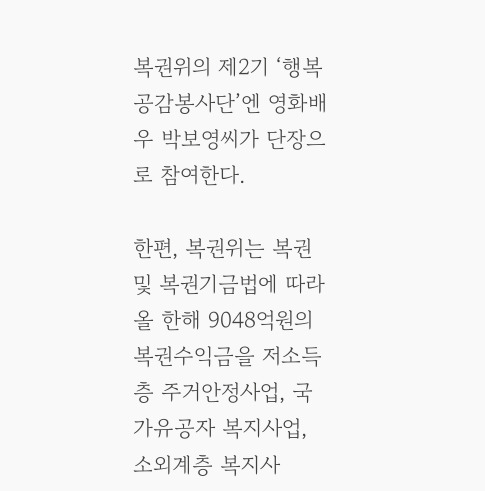복권위의 제2기 ‘행복공감봉사단’엔 영화배우 박보영씨가 단장으로 참여한다.

한편, 복권위는 복권 및 복권기금법에 따라 올 한해 9048억원의 복권수익금을 저소득층 주거안정사업, 국가유공자 복지사업, 소외계층 복지사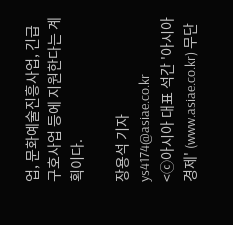업, 문화예술진흥사업, 긴급구호사업 등에 지원한다는 계획이다.

장용석 기자 ys4174@asiae.co.kr
<ⓒ아시아 대표 석간 '아시아경제' (www.asiae.co.kr) 무단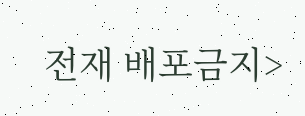전재 배포금지>